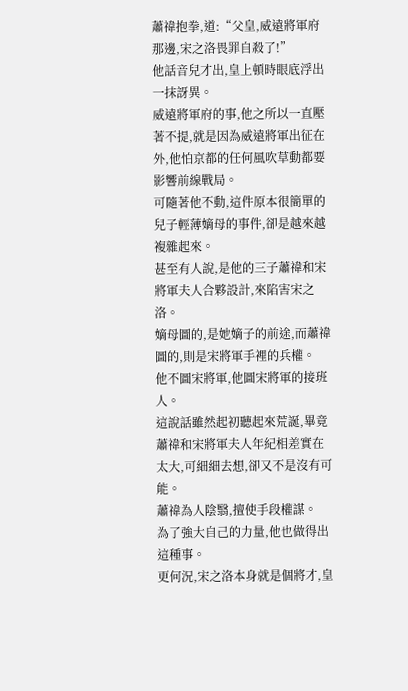蕭禕抱拳,道:“父皇,威遠將軍府那邊,宋之洛畏罪自殺了!”
他話音兒才出,皇上頓時眼底浮出一抹訝異。
威遠將軍府的事,他之所以一直壓著不提,就是因為威遠將軍出征在外,他怕京都的任何風吹草動都要影響前線戰局。
可隨著他不動,這件原本很簡單的兒子輕薄嫡母的事件,卻是越來越複雜起來。
甚至有人說,是他的三子蕭禕和宋將軍夫人合夥設計,來陷害宋之洛。
嫡母圖的,是她嫡子的前途,而蕭禕圖的,則是宋將軍手裡的兵權。
他不圖宋將軍,他圖宋將軍的接班人。
這說話雖然起初聽起來荒誕,畢竟蕭禕和宋將軍夫人年紀相差實在太大,可細細去想,卻又不是沒有可能。
蕭禕為人陰翳,擅使手段權謀。
為了強大自己的力量,他也做得出這種事。
更何況,宋之洛本身就是個將才,皇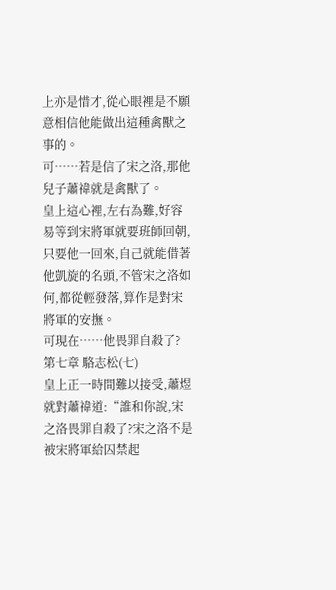上亦是惜才,從心眼裡是不願意相信他能做出這種禽獸之事的。
可……若是信了宋之洛,那他兒子蕭禕就是禽獸了。
皇上這心裡,左右為難,好容易等到宋將軍就要班師回朝,只要他一回來,自己就能借著他凱旋的名頭,不管宋之洛如何,都從輕發落,算作是對宋將軍的安撫。
可現在……他畏罪自殺了?
第七章 駱志松(七)
皇上正一時間難以接受,蕭煜就對蕭禕道:“誰和你說,宋之洛畏罪自殺了?宋之洛不是被宋將軍給囚禁起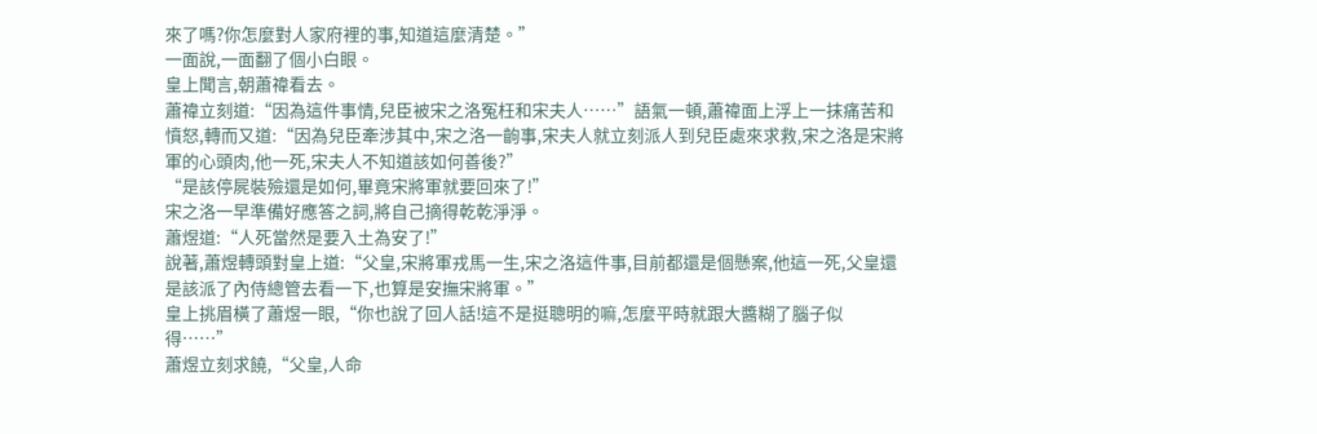來了嗎?你怎麼對人家府裡的事,知道這麼清楚。”
一面說,一面翻了個小白眼。
皇上聞言,朝蕭禕看去。
蕭禕立刻道:“因為這件事情,兒臣被宋之洛冤枉和宋夫人……”語氣一頓,蕭禕面上浮上一抹痛苦和憤怒,轉而又道:“因為兒臣牽涉其中,宋之洛一齣事,宋夫人就立刻派人到兒臣處來求救,宋之洛是宋將軍的心頭肉,他一死,宋夫人不知道該如何善後?”
“是該停屍裝殮還是如何,畢竟宋將軍就要回來了!”
宋之洛一早準備好應答之詞,將自己摘得乾乾淨淨。
蕭煜道:“人死當然是要入土為安了!”
說著,蕭煜轉頭對皇上道:“父皇,宋將軍戎馬一生,宋之洛這件事,目前都還是個懸案,他這一死,父皇還是該派了內侍總管去看一下,也算是安撫宋將軍。”
皇上挑眉橫了蕭煜一眼,“你也說了回人話!這不是挺聰明的嘛,怎麼平時就跟大醬糊了腦子似得……”
蕭煜立刻求饒,“父皇,人命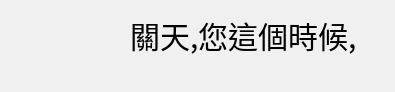關天,您這個時候,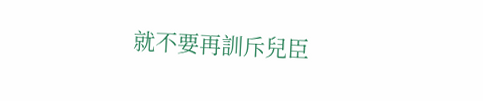就不要再訓斥兒臣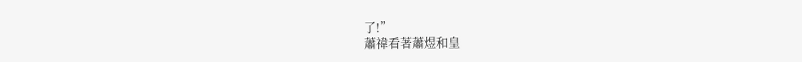了!”
蕭禕看著蕭煜和皇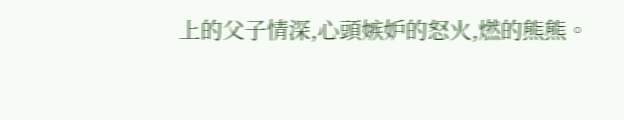上的父子情深,心頭嫉妒的怒火,燃的熊熊。